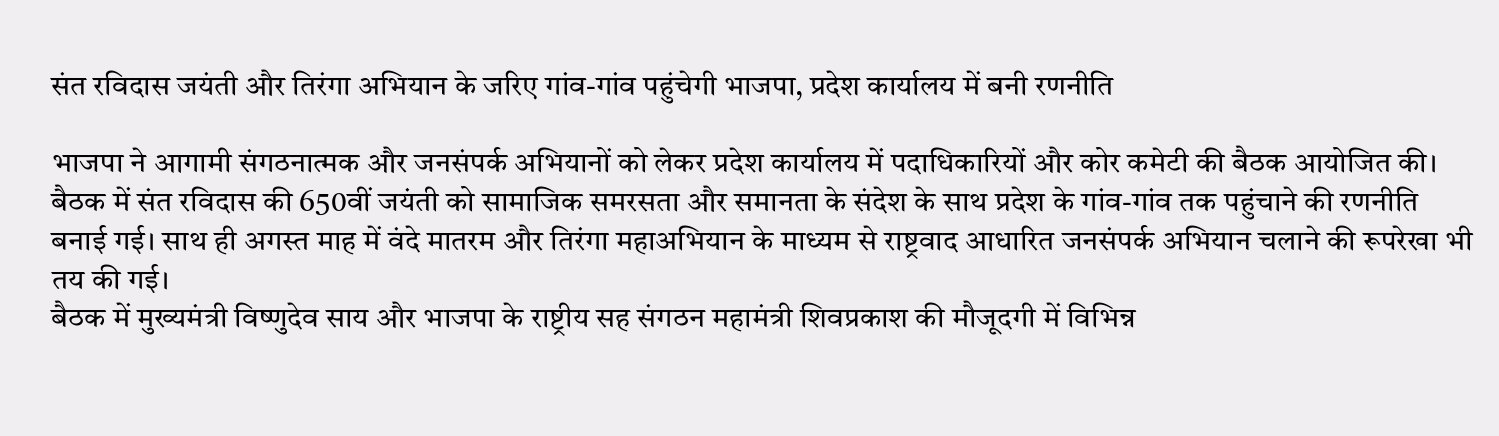संत रविदास जयंती और तिरंगा अभियान के जरिए गांव-गांव पहुंचेगी भाजपा, प्रदेश कार्यालय में बनी रणनीति

भाजपा ने आगामी संगठनात्मक और जनसंपर्क अभियानों को लेकर प्रदेश कार्यालय में पदाधिकारियों और कोर कमेटी की बैठक आयोजित की। बैठक में संत रविदास की 650वीं जयंती को सामाजिक समरसता और समानता के संदेश के साथ प्रदेश के गांव-गांव तक पहुंचाने की रणनीति बनाई गई। साथ ही अगस्त माह में वंदे मातरम और तिरंगा महाअभियान के माध्यम से राष्ट्रवाद आधारित जनसंपर्क अभियान चलाने की रूपरेखा भी तय की गई।
बैठक में मुख्यमंत्री विष्णुदेव साय और भाजपा के राष्ट्रीय सह संगठन महामंत्री शिवप्रकाश की मौजूदगी में विभिन्न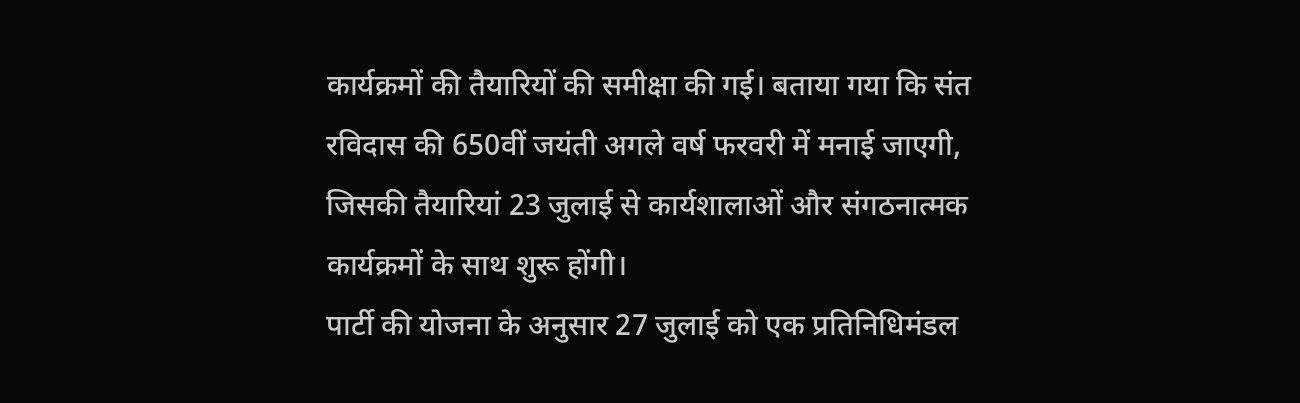कार्यक्रमों की तैयारियों की समीक्षा की गई। बताया गया कि संत रविदास की 650वीं जयंती अगले वर्ष फरवरी में मनाई जाएगी, जिसकी तैयारियां 23 जुलाई से कार्यशालाओं और संगठनात्मक कार्यक्रमों के साथ शुरू होंगी।
पार्टी की योजना के अनुसार 27 जुलाई को एक प्रतिनिधिमंडल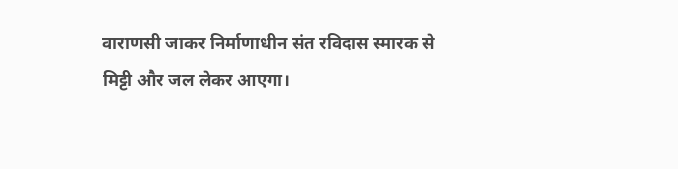वाराणसी जाकर निर्माणाधीन संत रविदास स्मारक से मिट्टी और जल लेकर आएगा।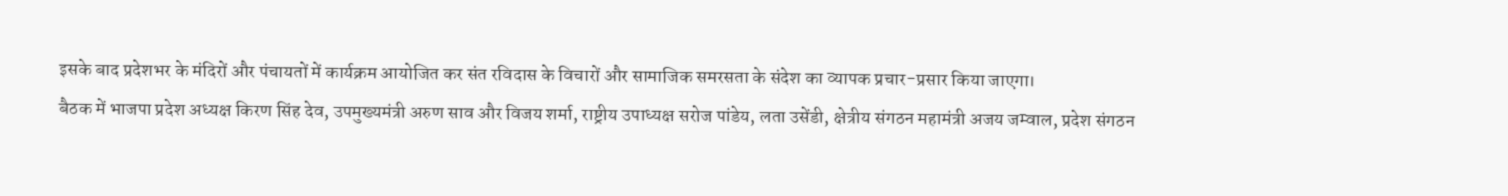इसके बाद प्रदेशभर के मंदिरों और पंचायतों में कार्यक्रम आयोजित कर संत रविदास के विचारों और सामाजिक समरसता के संदेश का व्यापक प्रचार-प्रसार किया जाएगा।
बैठक में भाजपा प्रदेश अध्यक्ष किरण सिंह देव, उपमुख्यमंत्री अरुण साव और विजय शर्मा, राष्ट्रीय उपाध्यक्ष सरोज पांडेय, लता उसेंडी, क्षेत्रीय संगठन महामंत्री अजय जम्वाल, प्रदेश संगठन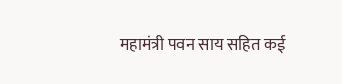महामंत्री पवन साय सहित कई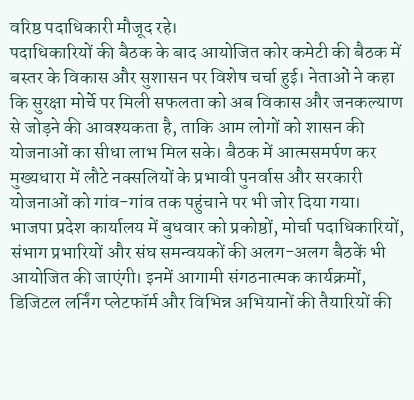वरिष्ठ पदाधिकारी मौजूद रहे।
पदाधिकारियों की बैठक के बाद आयोजित कोर कमेटी की बैठक में बस्तर के विकास और सुशासन पर विशेष चर्चा हुई। नेताओं ने कहा कि सुरक्षा मोर्चे पर मिली सफलता को अब विकास और जनकल्याण से जोड़ने की आवश्यकता है, ताकि आम लोगों को शासन की योजनाओं का सीधा लाभ मिल सके। बैठक में आत्मसमर्पण कर मुख्यधारा में लौटे नक्सलियों के प्रभावी पुनर्वास और सरकारी योजनाओं को गांव-गांव तक पहुंचाने पर भी जोर दिया गया।
भाजपा प्रदेश कार्यालय में बुधवार को प्रकोष्ठों, मोर्चा पदाधिकारियों, संभाग प्रभारियों और संघ समन्वयकों की अलग-अलग बैठकें भी आयोजित की जाएंगी। इनमें आगामी संगठनात्मक कार्यक्रमों, डिजिटल लर्निंग प्लेटफॉर्म और विभिन्न अभियानों की तैयारियों की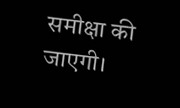समीक्षा की जाएगी।